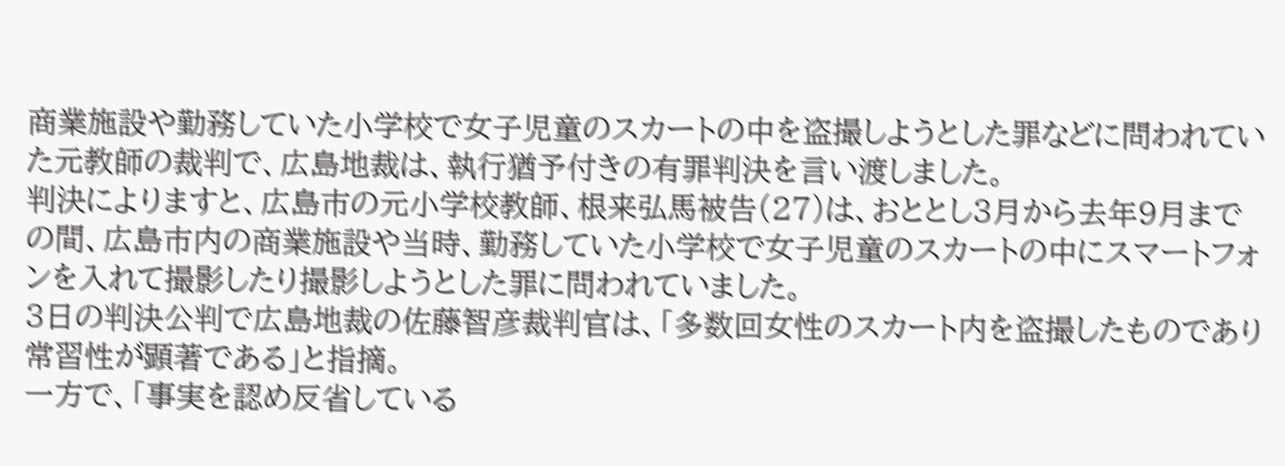商業施設や勤務していた小学校で女子児童のスカートの中を盗撮しようとした罪などに問われていた元教師の裁判で、広島地裁は、執行猶予付きの有罪判決を言い渡しました。
判決によりますと、広島市の元小学校教師、根来弘馬被告(27)は、おととし3月から去年9月までの間、広島市内の商業施設や当時、勤務していた小学校で女子児童のスカートの中にスマートフォンを入れて撮影したり撮影しようとした罪に問われていました。
3日の判決公判で広島地裁の佐藤智彦裁判官は、「多数回女性のスカート内を盗撮したものであり常習性が顕著である」と指摘。
一方で、「事実を認め反省している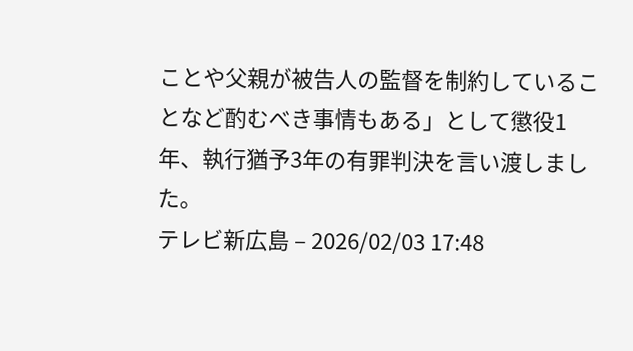ことや父親が被告人の監督を制約していることなど酌むべき事情もある」として懲役1年、執行猶予3年の有罪判決を言い渡しました。
テレビ新広島 – 2026/02/03 17:48